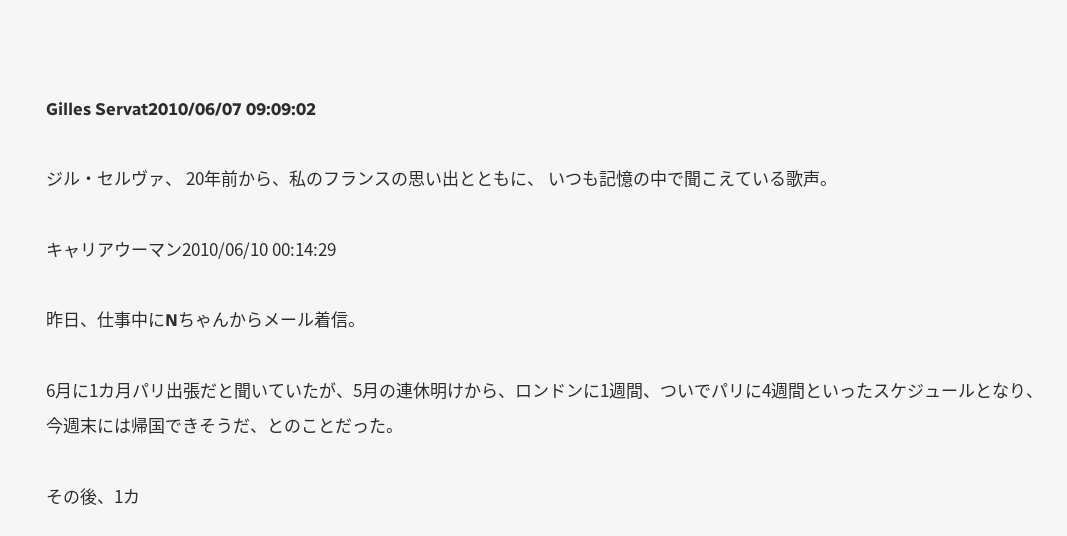Gilles Servat2010/06/07 09:09:02

ジル・セルヴァ、 20年前から、私のフランスの思い出とともに、 いつも記憶の中で聞こえている歌声。

キャリアウーマン2010/06/10 00:14:29

昨日、仕事中にNちゃんからメール着信。

6月に1カ月パリ出張だと聞いていたが、5月の連休明けから、ロンドンに1週間、ついでパリに4週間といったスケジュールとなり、今週末には帰国できそうだ、とのことだった。

その後、1カ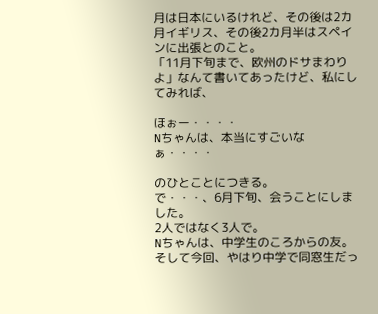月は日本にいるけれど、その後は2カ月イギリス、その後2カ月半はスペインに出張とのこと。
「11月下旬まで、欧州のドサまわりよ」なんて書いてあったけど、私にしてみれば、

ほぉー・・・・
Nちゃんは、本当にすごいなぁ・・・・

のひとことにつきる。
で・・・、6月下旬、会うことにしました。
2人ではなく3人で。
Nちゃんは、中学生のころからの友。そして今回、やはり中学で同窓生だっ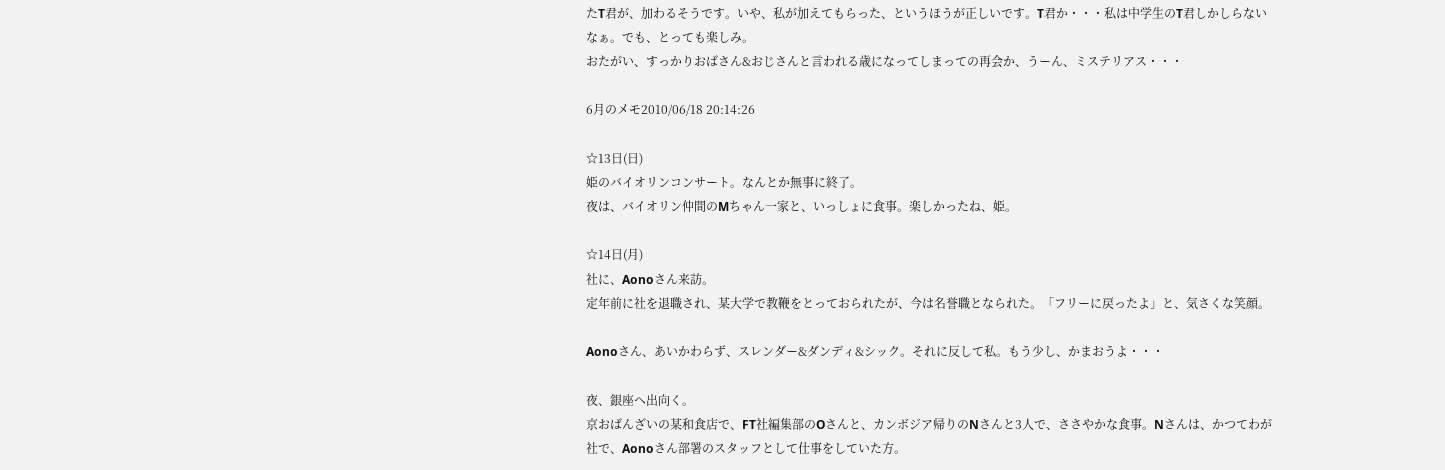たT君が、加わるそうです。いや、私が加えてもらった、というほうが正しいです。T君か・・・私は中学生のT君しかしらないなぁ。でも、とっても楽しみ。
おたがい、すっかりおばさん&おじさんと言われる歳になってしまっての再会か、うーん、ミステリアス・・・

6月のメモ2010/06/18 20:14:26

☆13日(日)
姫のバイオリンコンサート。なんとか無事に終了。
夜は、バイオリン仲間のMちゃん一家と、いっしょに食事。楽しかったね、姫。

☆14日(月)
社に、Aonoさん来訪。
定年前に社を退職され、某大学で教鞭をとっておられたが、今は名誉職となられた。「フリーに戻ったよ」と、気さくな笑顔。

Aonoさん、あいかわらず、スレンダー&ダンディ&シック。それに反して私。もう少し、かまおうよ・・・

夜、銀座へ出向く。
京おばんざいの某和食店で、FT社編集部のOさんと、カンボジア帰りのNさんと3人で、ささやかな食事。Nさんは、かつてわが社で、Aonoさん部署のスタッフとして仕事をしていた方。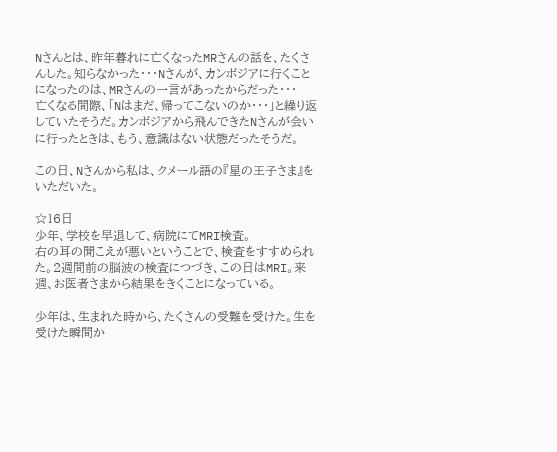Nさんとは、昨年暮れに亡くなったMRさんの話を、たくさんした。知らなかった・・・Nさんが、カンボジアに行くことになったのは、MRさんの一言があったからだった・・・
亡くなる間際、「Nはまだ、帰ってこないのか・・・」と繰り返していたそうだ。カンボジアから飛んできたNさんが会いに行ったときは、もう、意識はない状態だったそうだ。

この日、Nさんから私は、クメール語の『星の王子さま』をいただいた。

☆16日
少年、学校を早退して、病院にてMRI検査。
右の耳の聞こえが悪いということで、検査をすすめられた。2週間前の脳波の検査につづき、この日はMRI。来週、お医者さまから結果をきくことになっている。

少年は、生まれた時から、たくさんの受難を受けた。生を受けた瞬間か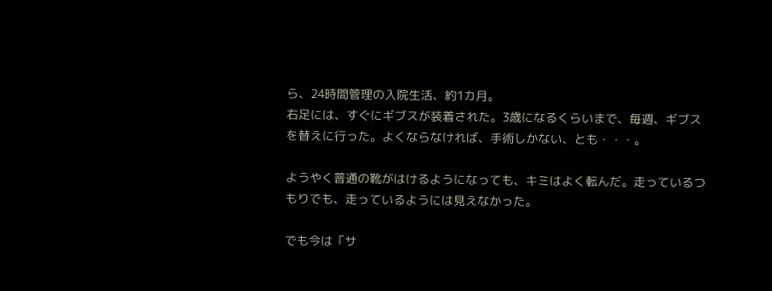ら、24時間管理の入院生活、約1カ月。
右足には、すぐにギブスが装着された。3歳になるくらいまで、毎週、ギブスを替えに行った。よくならなければ、手術しかない、とも・・・。

ようやく普通の靴がはけるようになっても、キミはよく転んだ。走っているつもりでも、走っているようには見えなかった。

でも今は「サ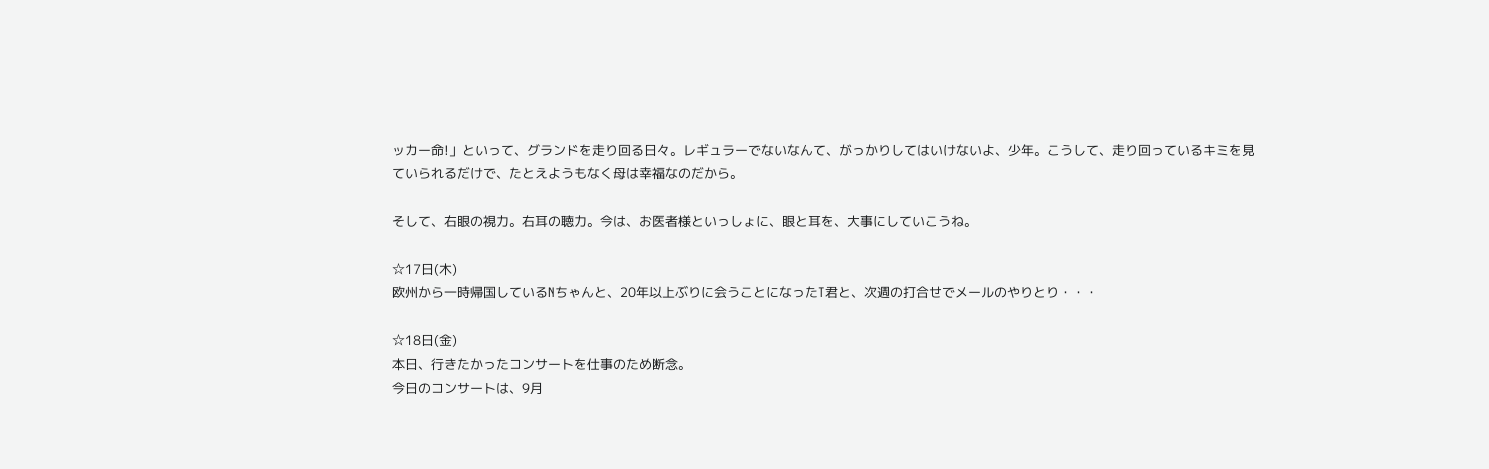ッカー命!」といって、グランドを走り回る日々。レギュラーでないなんて、がっかりしてはいけないよ、少年。こうして、走り回っているキミを見ていられるだけで、たとえようもなく母は幸福なのだから。

そして、右眼の視力。右耳の聴力。今は、お医者様といっしょに、眼と耳を、大事にしていこうね。

☆17日(木)
欧州から一時帰国しているNちゃんと、20年以上ぶりに会うことになったT君と、次週の打合せでメールのやりとり・・・

☆18日(金)
本日、行きたかったコンサートを仕事のため断念。
今日のコンサートは、9月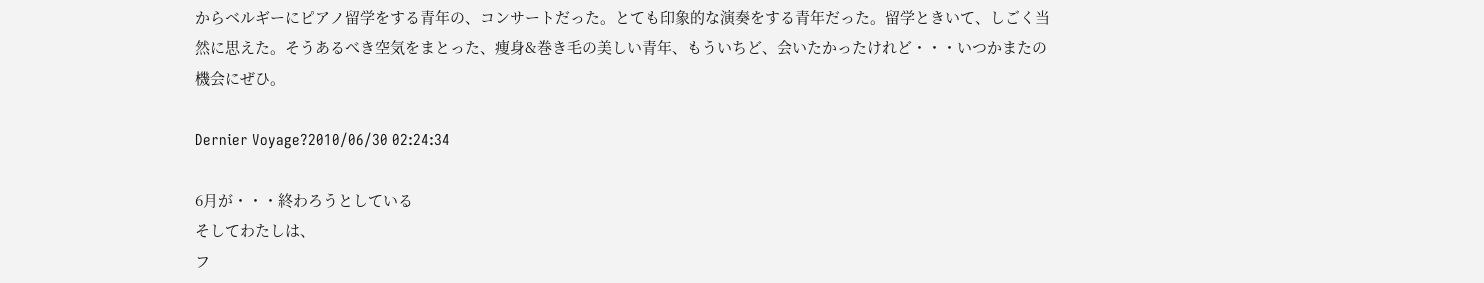からベルギーにピアノ留学をする青年の、コンサートだった。とても印象的な演奏をする青年だった。留学ときいて、しごく当然に思えた。そうあるべき空気をまとった、痩身&巻き毛の美しい青年、もういちど、会いたかったけれど・・・いつかまたの機会にぜひ。

Dernier Voyage?2010/06/30 02:24:34

6月が・・・終わろうとしている
そしてわたしは、
フ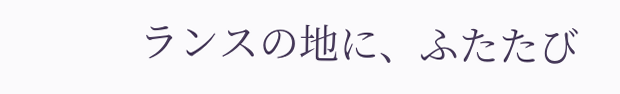ランスの地に、ふたたび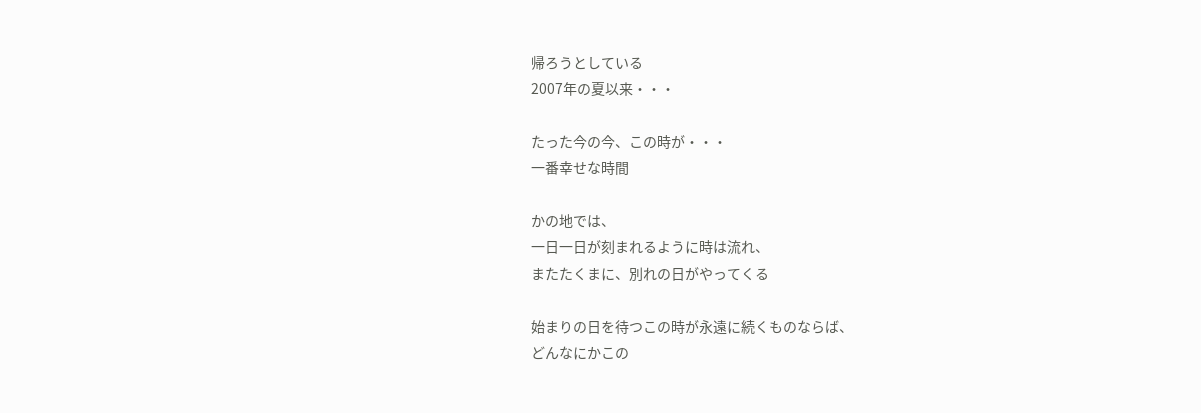帰ろうとしている
2007年の夏以来・・・

たった今の今、この時が・・・
一番幸せな時間

かの地では、
一日一日が刻まれるように時は流れ、
またたくまに、別れの日がやってくる

始まりの日を待つこの時が永遠に続くものならば、
どんなにかこの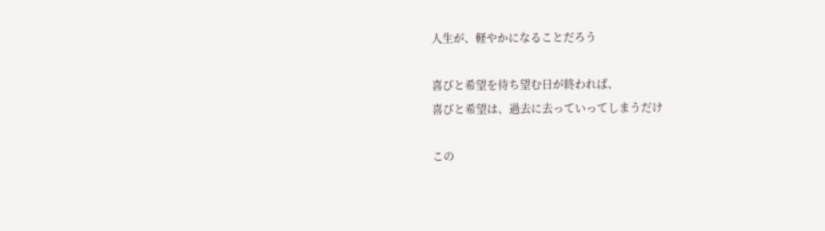人生が、軽やかになることだろう

喜びと希望を待ち望む日が終われば、
喜びと希望は、過去に去っていってしまうだけ

この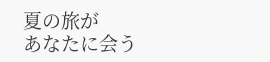夏の旅が
あなたに会う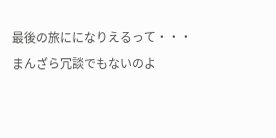最後の旅にになりえるって・・・
まんざら冗談でもないのよ